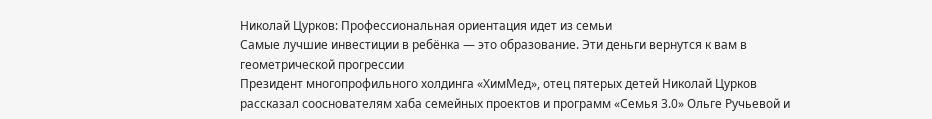Николай Цурков: Профессиональная ориентация идет из семьи
Самые лучшие инвестиции в ребёнка — это образование. Эти деньги вернутся к вам в геометрической прогрессии
Президент многопрофильного холдинга «ХимМед», отец пятерых детей Николай Цурков рассказал сооснователям хаба семейных проектов и программ «Семья 3.0» Ольге Ручьевой и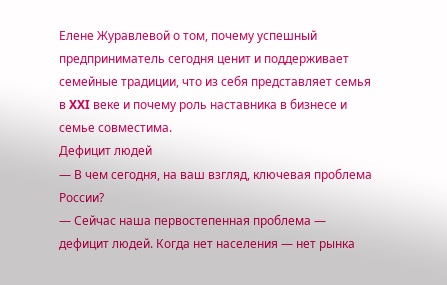Елене Журавлевой о том, почему успешный предприниматель сегодня ценит и поддерживает семейные традиции, что из себя представляет семья в XXI веке и почему роль наставника в бизнесе и семье совместима.
Дефицит людей
— В чем сегодня, на ваш взгляд, ключевая проблема России?
— Сейчас наша первостепенная проблема — дефицит людей. Когда нет населения — нет рынка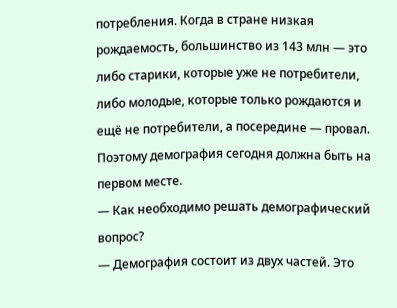потребления. Когда в стране низкая рождаемость, большинство из 143 млн — это либо старики, которые уже не потребители, либо молодые, которые только рождаются и ещё не потребители, а посередине — провал. Поэтому демография сегодня должна быть на первом месте.
— Как необходимо решать демографический вопрос?
— Демография состоит из двух частей. Это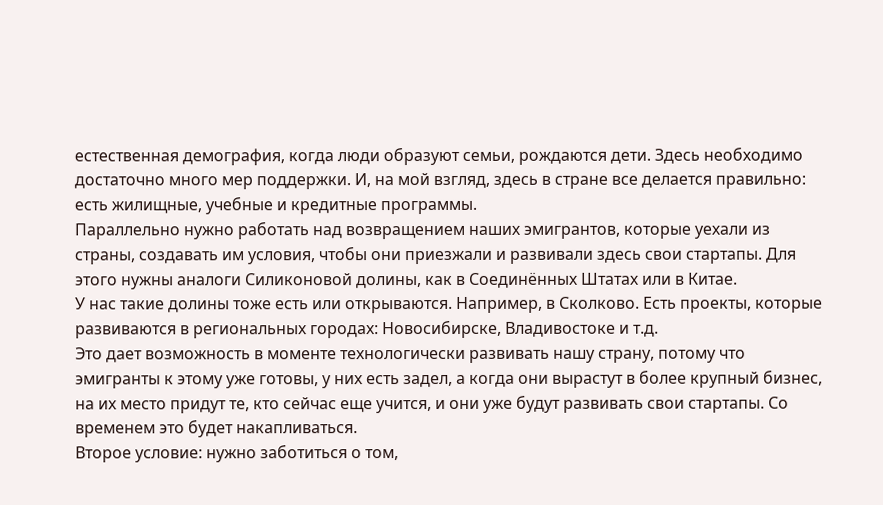естественная демография, когда люди образуют семьи, рождаются дети. Здесь необходимо достаточно много мер поддержки. И, на мой взгляд, здесь в стране все делается правильно: есть жилищные, учебные и кредитные программы.
Параллельно нужно работать над возвращением наших эмигрантов, которые уехали из страны, создавать им условия, чтобы они приезжали и развивали здесь свои стартапы. Для этого нужны аналоги Силиконовой долины, как в Соединённых Штатах или в Китае.
У нас такие долины тоже есть или открываются. Например, в Сколково. Есть проекты, которые развиваются в региональных городах: Новосибирске, Владивостоке и т.д.
Это дает возможность в моменте технологически развивать нашу страну, потому что эмигранты к этому уже готовы, у них есть задел, а когда они вырастут в более крупный бизнес, на их место придут те, кто сейчас еще учится, и они уже будут развивать свои стартапы. Со временем это будет накапливаться.
Второе условие: нужно заботиться о том,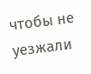чтобы не уезжали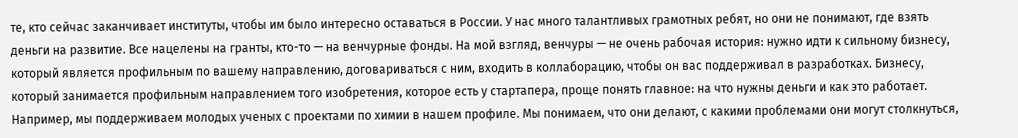те, кто сейчас заканчивает институты, чтобы им было интересно оставаться в России. У нас много талантливых грамотных ребят, но они не понимают, где взять деньги на развитие. Все нацелены на гранты, кто-то — на венчурные фонды. На мой взгляд, венчуры — не очень рабочая история: нужно идти к сильному бизнесу, который является профильным по вашему направлению, договариваться с ним, входить в коллаборацию, чтобы он вас поддерживал в разработках. Бизнесу, который занимается профильным направлением того изобретения, которое есть у стартапера, проще понять главное: на что нужны деньги и как это работает. Например, мы поддерживаем молодых ученых с проектами по химии в нашем профиле. Мы понимаем, что они делают, с какими проблемами они могут столкнуться,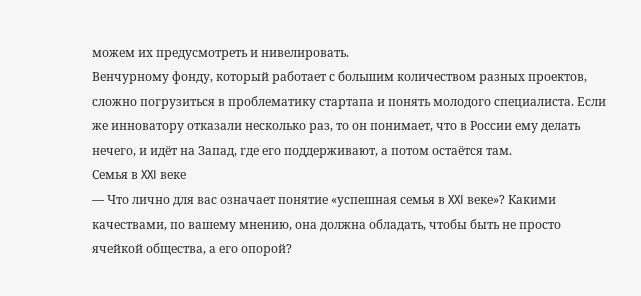можем их предусмотреть и нивелировать.
Венчурному фонду, который работает с большим количеством разных проектов, сложно погрузиться в проблематику стартапа и понять молодого специалиста. Если же инноватору отказали несколько раз, то он понимает, что в России ему делать нечего, и идёт на Запад, где его поддерживают, а потом остаётся там.
Семья в XXI веке
— Что лично для вас означает понятие «успешная семья в XXI веке»? Какими качествами, по вашему мнению, она должна обладать, чтобы быть не просто ячейкой общества, а его опорой?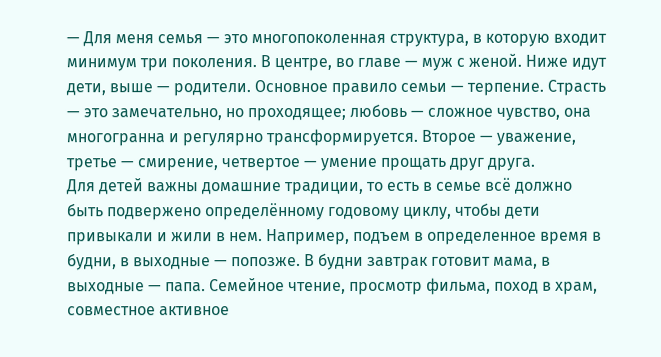— Для меня семья — это многопоколенная структура, в которую входит минимум три поколения. В центре, во главе — муж с женой. Ниже идут дети, выше — родители. Основное правило семьи — терпение. Страсть — это замечательно, но проходящее; любовь — сложное чувство, она многогранна и регулярно трансформируется. Второе — уважение, третье — смирение, четвертое — умение прощать друг друга.
Для детей важны домашние традиции, то есть в семье всё должно быть подвержено определённому годовому циклу, чтобы дети привыкали и жили в нем. Например, подъем в определенное время в будни, в выходные — попозже. В будни завтрак готовит мама, в выходные — папа. Семейное чтение, просмотр фильма, поход в храм, совместное активное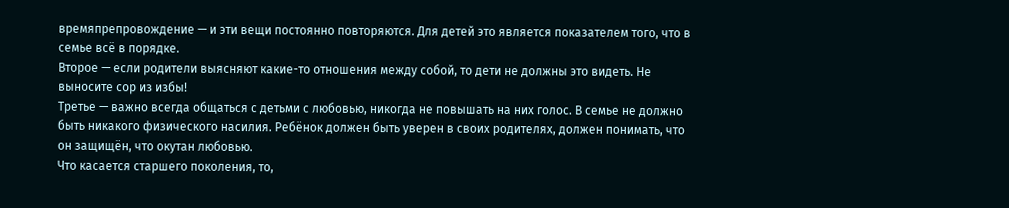времяпрепровождение — и эти вещи постоянно повторяются. Для детей это является показателем того, что в семье всё в порядке.
Второе — если родители выясняют какие-то отношения между собой, то дети не должны это видеть. Не выносите сор из избы!
Третье — важно всегда общаться с детьми с любовью, никогда не повышать на них голос. В семье не должно быть никакого физического насилия. Ребёнок должен быть уверен в своих родителях, должен понимать, что он защищён, что окутан любовью.
Что касается старшего поколения, то,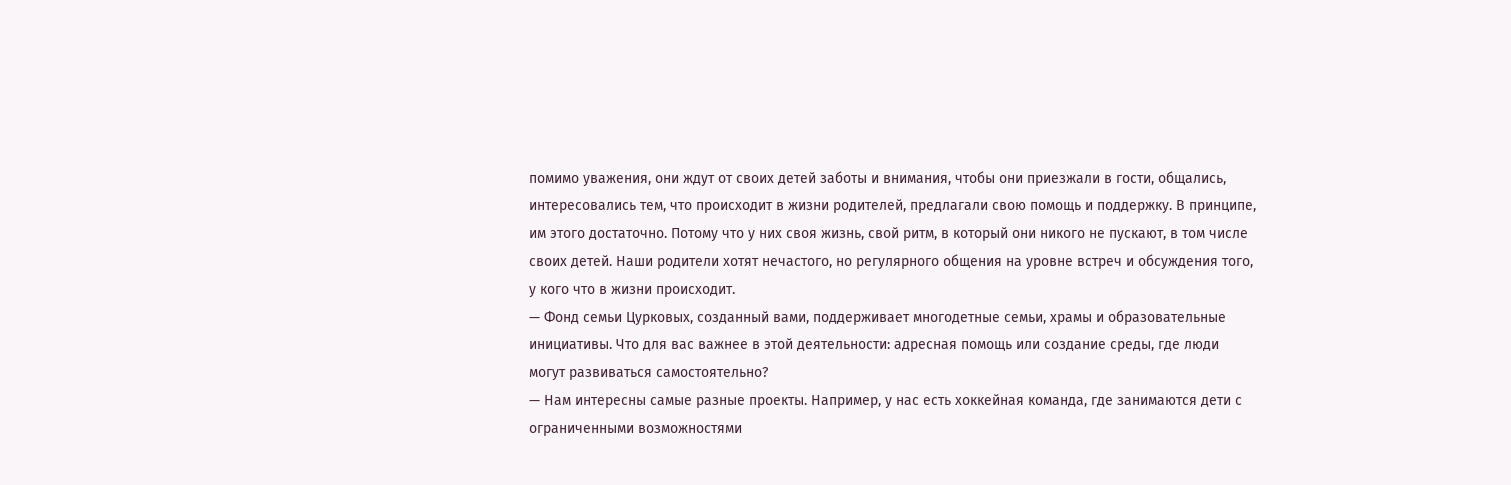помимо уважения, они ждут от своих детей заботы и внимания, чтобы они приезжали в гости, общались, интересовались тем, что происходит в жизни родителей, предлагали свою помощь и поддержку. В принципе, им этого достаточно. Потому что у них своя жизнь, свой ритм, в который они никого не пускают, в том числе своих детей. Наши родители хотят нечастого, но регулярного общения на уровне встреч и обсуждения того, у кого что в жизни происходит.
— Фонд семьи Цурковых, созданный вами, поддерживает многодетные семьи, храмы и образовательные инициативы. Что для вас важнее в этой деятельности: адресная помощь или создание среды, где люди могут развиваться самостоятельно?
— Нам интересны самые разные проекты. Например, у нас есть хоккейная команда, где занимаются дети с ограниченными возможностями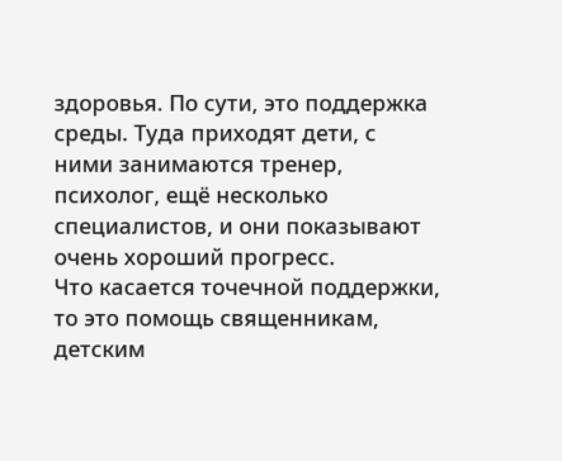здоровья. По сути, это поддержка среды. Туда приходят дети, с ними занимаются тренер, психолог, ещё несколько специалистов, и они показывают очень хороший прогресс.
Что касается точечной поддержки, то это помощь священникам, детским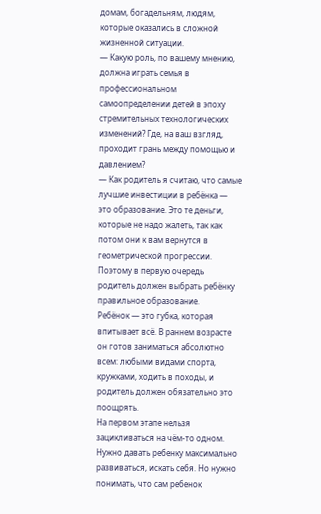домам, богадельням, людям, которые оказались в сложной жизненной ситуации.
— Какую роль, по вашему мнению, должна играть семья в профессиональном самоопределении детей в эпоху стремительных технологических изменений? Где, на ваш взгляд, проходит грань между помощью и давлением?
— Как родитель я считаю, что самые лучшие инвестиции в ребёнка — это образование. Это те деньги, которые не надо жалеть, так как потом они к вам вернутся в геометрической прогрессии. Поэтому в первую очередь родитель должен выбрать ребёнку правильное образование.
Ребёнок — это губка, которая впитывает всё. В раннем возрасте он готов заниматься абсолютно всем: любыми видами спорта, кружками, ходить в походы, и родитель должен обязательно это поощрять.
На первом этапе нельзя зацикливаться на чём-то одном. Нужно давать ребенку максимально развиваться, искать себя. Но нужно понимать, что сам ребенок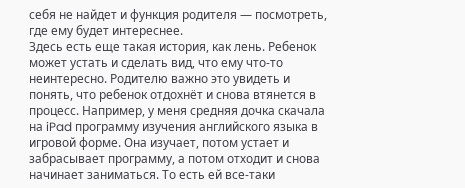себя не найдет и функция родителя — посмотреть, где ему будет интереснее.
Здесь есть еще такая история, как лень. Ребенок может устать и сделать вид, что ему что-то неинтересно. Родителю важно это увидеть и понять, что ребенок отдохнёт и снова втянется в процесс. Например, у меня средняя дочка скачала на iPad программу изучения английского языка в игровой форме. Она изучает, потом устает и забрасывает программу, а потом отходит и снова начинает заниматься. То есть ей все-таки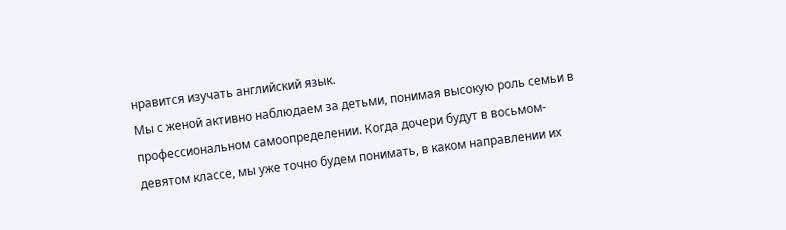нравится изучать английский язык.
Мы с женой активно наблюдаем за детьми, понимая высокую роль семьи в профессиональном самоопределении. Когда дочери будут в восьмом-девятом классе, мы уже точно будем понимать, в каком направлении их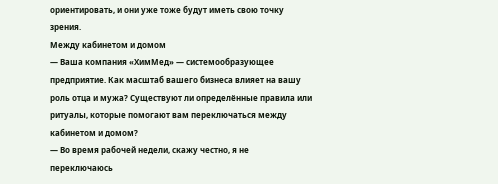ориентировать, и они уже тоже будут иметь свою точку зрения.
Между кабинетом и домом
— Ваша компания «ХимМед» — системообразующее предприятие. Как масштаб вашего бизнеса влияет на вашу роль отца и мужа? Существуют ли определённые правила или ритуалы, которые помогают вам переключаться между кабинетом и домом?
— Во время рабочей недели, скажу честно, я не переключаюсь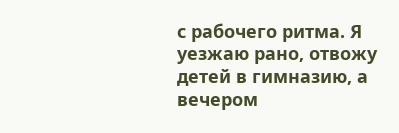с рабочего ритма. Я уезжаю рано, отвожу детей в гимназию, а вечером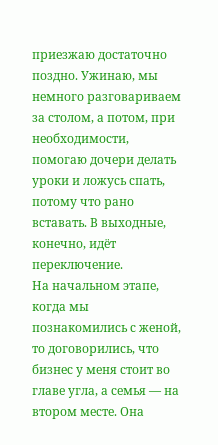приезжаю достаточно поздно. Ужинаю, мы немного разговариваем за столом, а потом, при необходимости, помогаю дочери делать уроки и ложусь спать, потому что рано вставать. В выходные, конечно, идёт переключение.
На начальном этапе, когда мы познакомились с женой, то договорились, что бизнес у меня стоит во главе угла, а семья — на втором месте. Она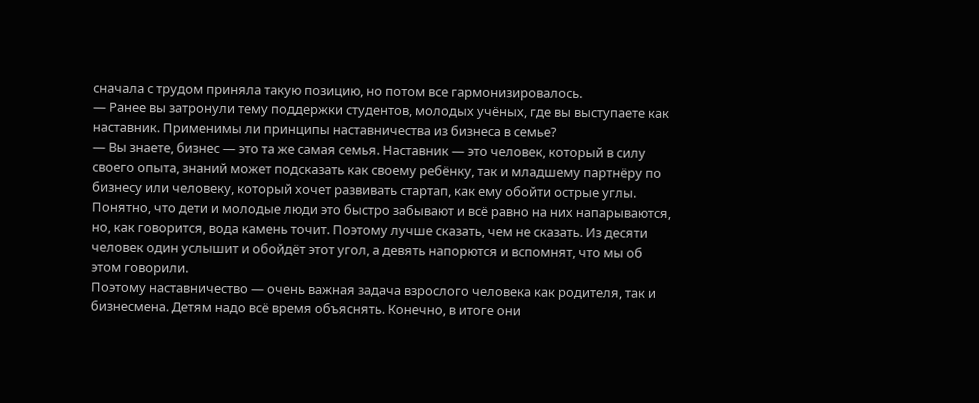сначала с трудом приняла такую позицию, но потом все гармонизировалось.
— Ранее вы затронули тему поддержки студентов, молодых учёных, где вы выступаете как наставник. Применимы ли принципы наставничества из бизнеса в семье?
— Вы знаете, бизнес — это та же самая семья. Наставник — это человек, который в силу своего опыта, знаний может подсказать как своему ребёнку, так и младшему партнёру по бизнесу или человеку, который хочет развивать стартап, как ему обойти острые углы. Понятно, что дети и молодые люди это быстро забывают и всё равно на них напарываются, но, как говорится, вода камень точит. Поэтому лучше сказать, чем не сказать. Из десяти человек один услышит и обойдёт этот угол, а девять напорются и вспомнят, что мы об этом говорили.
Поэтому наставничество — очень важная задача взрослого человека как родителя, так и бизнесмена. Детям надо всё время объяснять. Конечно, в итоге они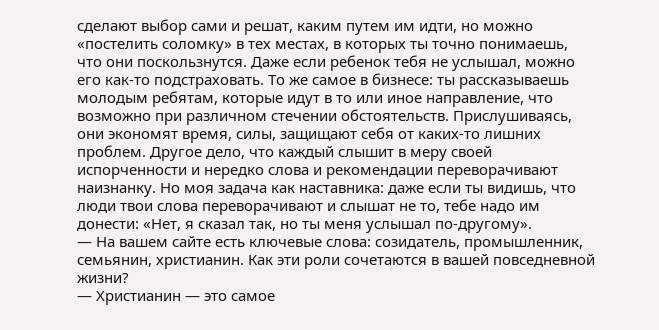сделают выбор сами и решат, каким путем им идти, но можно «постелить соломку» в тех местах, в которых ты точно понимаешь, что они поскользнутся. Даже если ребенок тебя не услышал, можно его как-то подстраховать. То же самое в бизнесе: ты рассказываешь молодым ребятам, которые идут в то или иное направление, что возможно при различном стечении обстоятельств. Прислушиваясь, они экономят время, силы, защищают себя от каких-то лишних проблем. Другое дело, что каждый слышит в меру своей испорченности и нередко слова и рекомендации переворачивают наизнанку. Но моя задача как наставника: даже если ты видишь, что люди твои слова переворачивают и слышат не то, тебе надо им донести: «Нет, я сказал так, но ты меня услышал по-другому».
— На вашем сайте есть ключевые слова: созидатель, промышленник, семьянин, христианин. Как эти роли сочетаются в вашей повседневной жизни?
— Христианин — это самое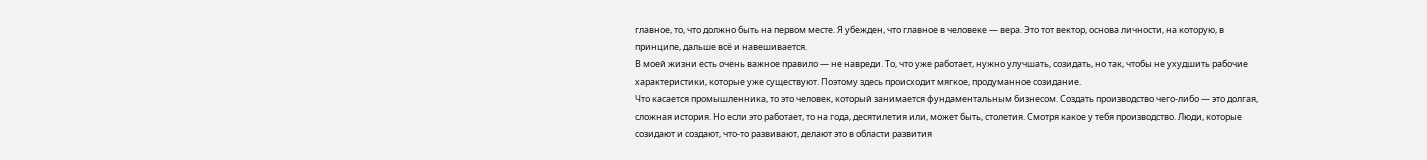главное, то, что должно быть на первом месте. Я убежден, что главное в человеке — вера. Это тот вектор, основа личности, на которую, в принципе, дальше всё и навешивается.
В моей жизни есть очень важное правило — не навреди. То, что уже работает, нужно улучшать, созидать, но так, чтобы не ухудшить рабочие характеристики, которые уже существуют. Поэтому здесь происходит мягкое, продуманное созидание.
Что касается промышленника, то это человек, который занимается фундаментальным бизнесом. Создать производство чего-либо — это долгая, сложная история. Но если это работает, то на года, десятилетия или, может быть, столетия. Смотря какое у тебя производство. Люди, которые созидают и создают, что-то развивают, делают это в области развития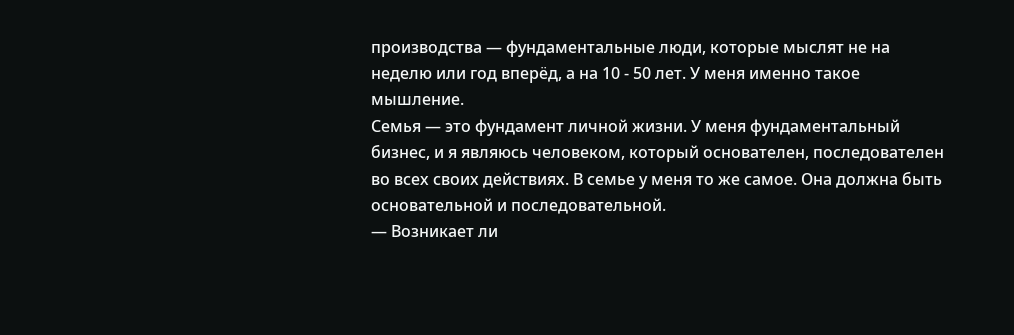производства — фундаментальные люди, которые мыслят не на неделю или год вперёд, а на 10 - 50 лет. У меня именно такое мышление.
Семья — это фундамент личной жизни. У меня фундаментальный бизнес, и я являюсь человеком, который основателен, последователен во всех своих действиях. В семье у меня то же самое. Она должна быть основательной и последовательной.
— Возникает ли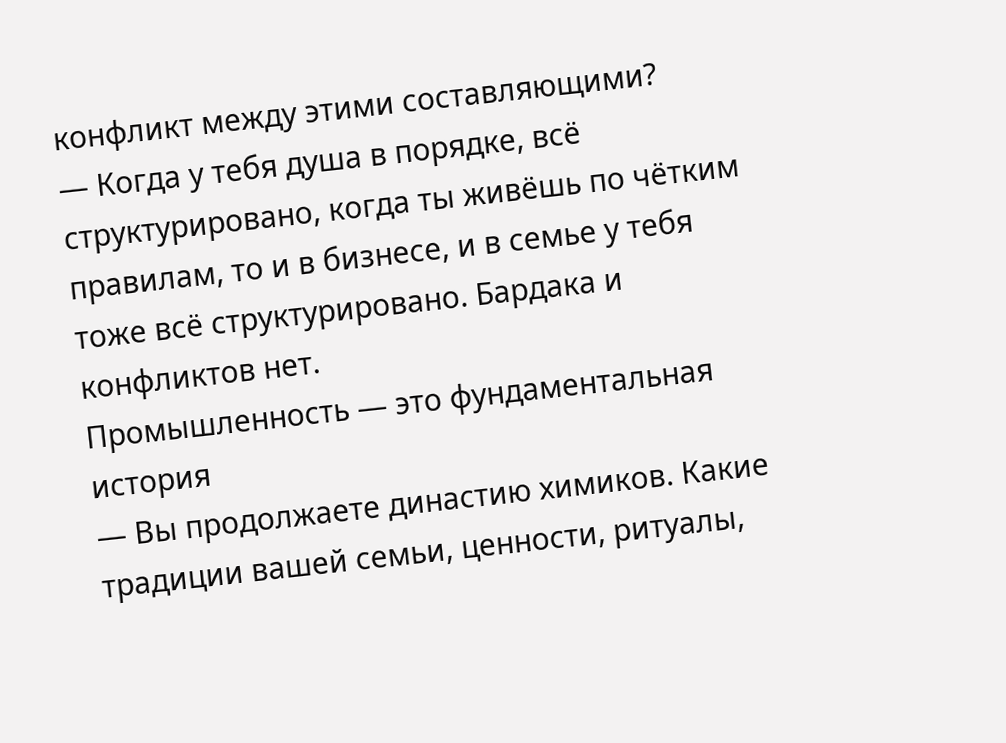конфликт между этими составляющими?
— Когда у тебя душа в порядке, всё структурировано, когда ты живёшь по чётким правилам, то и в бизнесе, и в семье у тебя тоже всё структурировано. Бардака и конфликтов нет.
Промышленность — это фундаментальная история
— Вы продолжаете династию химиков. Какие традиции вашей семьи, ценности, ритуалы,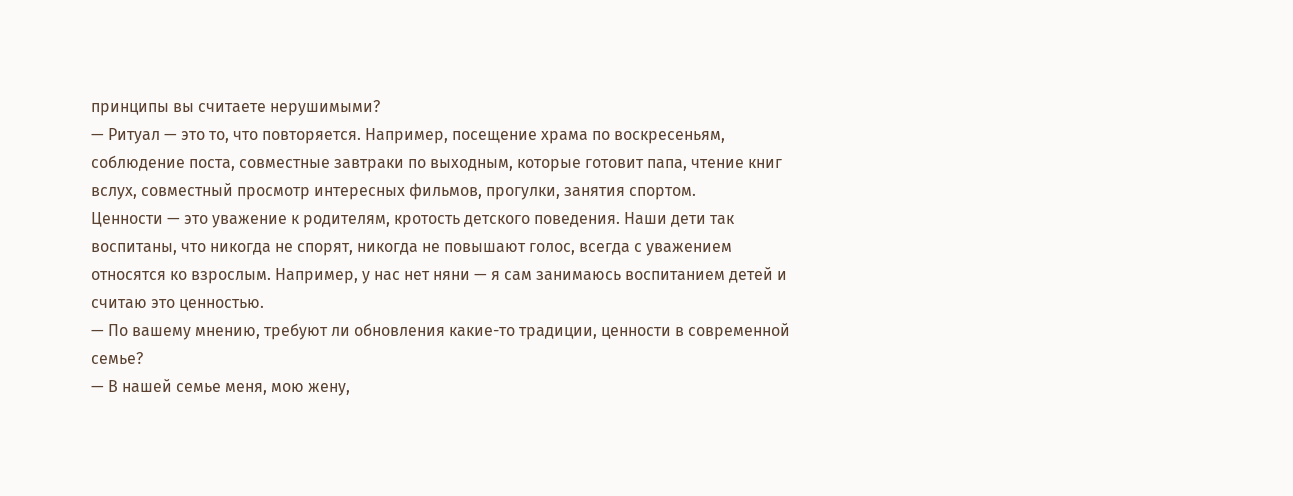принципы вы считаете нерушимыми?
— Ритуал — это то, что повторяется. Например, посещение храма по воскресеньям, соблюдение поста, совместные завтраки по выходным, которые готовит папа, чтение книг вслух, совместный просмотр интересных фильмов, прогулки, занятия спортом.
Ценности — это уважение к родителям, кротость детского поведения. Наши дети так воспитаны, что никогда не спорят, никогда не повышают голос, всегда с уважением относятся ко взрослым. Например, у нас нет няни — я сам занимаюсь воспитанием детей и считаю это ценностью.
— По вашему мнению, требуют ли обновления какие-то традиции, ценности в современной семье?
— В нашей семье меня, мою жену,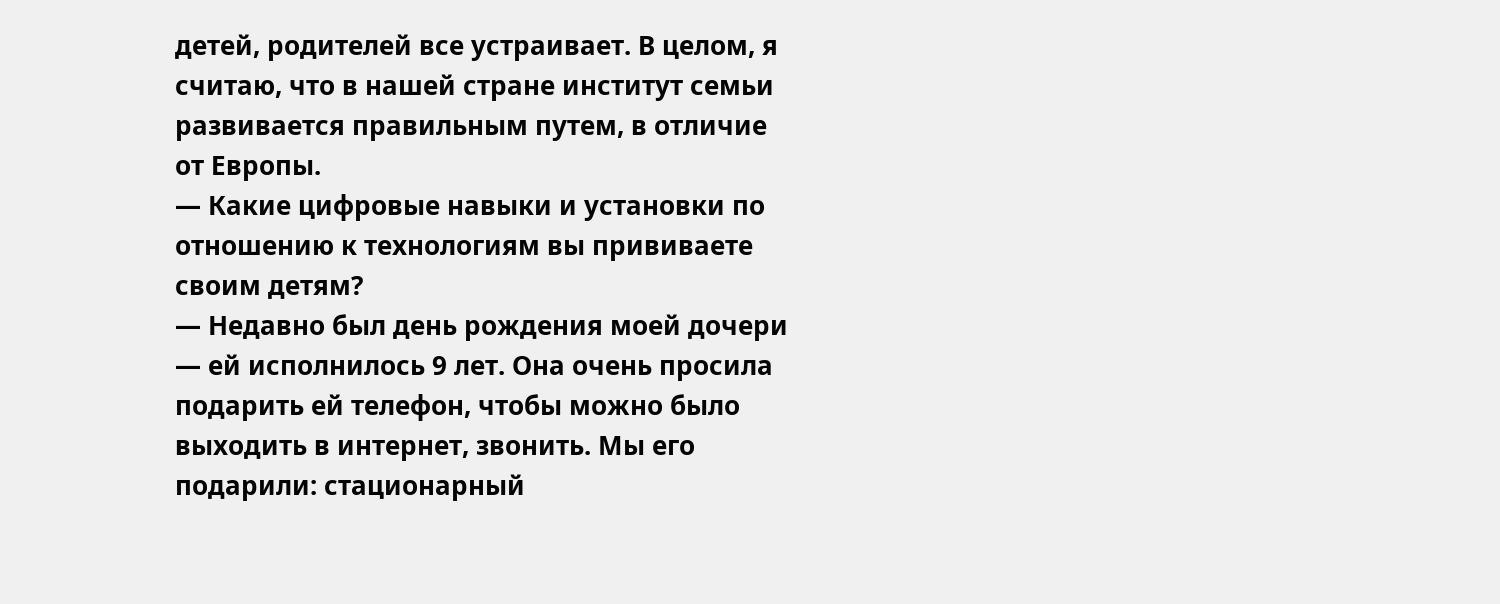детей, родителей все устраивает. В целом, я считаю, что в нашей стране институт семьи развивается правильным путем, в отличие от Европы.
— Какие цифровые навыки и установки по отношению к технологиям вы прививаете своим детям?
— Недавно был день рождения моей дочери — ей исполнилось 9 лет. Она очень просила подарить ей телефон, чтобы можно было выходить в интернет, звонить. Мы его подарили: стационарный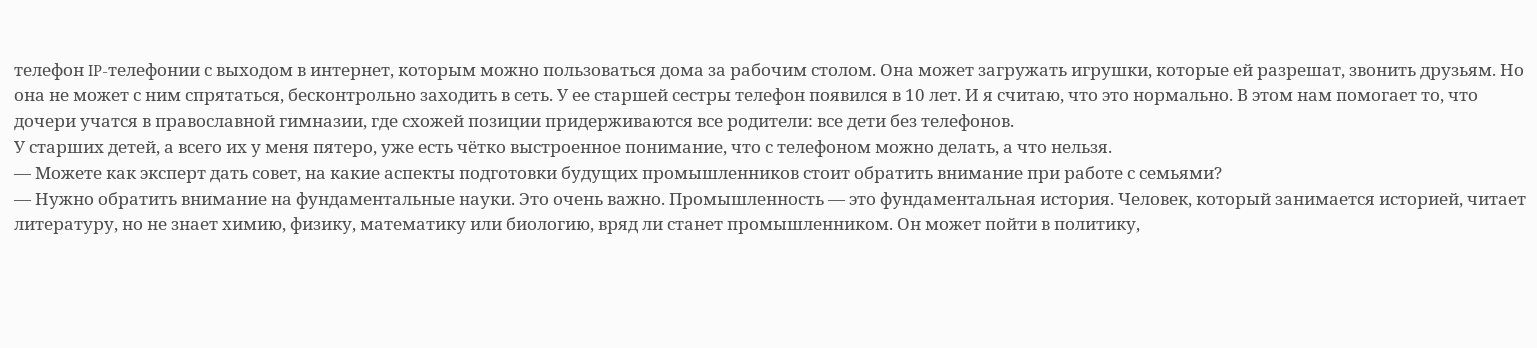телефон IP-телефонии с выходом в интернет, которым можно пользоваться дома за рабочим столом. Она может загружать игрушки, которые ей разрешат, звонить друзьям. Но она не может с ним спрятаться, бесконтрольно заходить в сеть. У ее старшей сестры телефон появился в 10 лет. И я считаю, что это нормально. В этом нам помогает то, что дочери учатся в православной гимназии, где схожей позиции придерживаются все родители: все дети без телефонов.
У старших детей, а всего их у меня пятеро, уже есть чётко выстроенное понимание, что с телефоном можно делать, а что нельзя.
— Можете как эксперт дать совет, на какие аспекты подготовки будущих промышленников стоит обратить внимание при работе с семьями?
— Нужно обратить внимание на фундаментальные науки. Это очень важно. Промышленность — это фундаментальная история. Человек, который занимается историей, читает литературу, но не знает химию, физику, математику или биологию, вряд ли станет промышленником. Он может пойти в политику,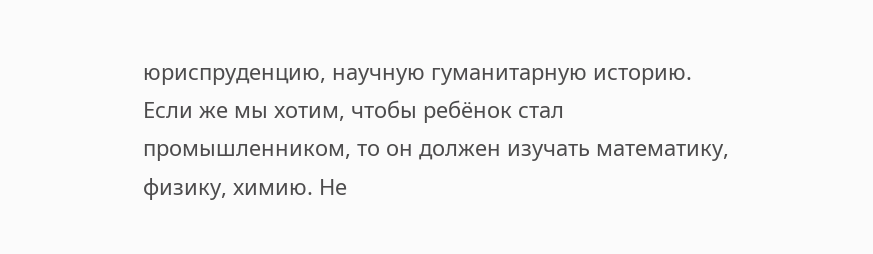юриспруденцию, научную гуманитарную историю. Если же мы хотим, чтобы ребёнок стал промышленником, то он должен изучать математику, физику, химию. Не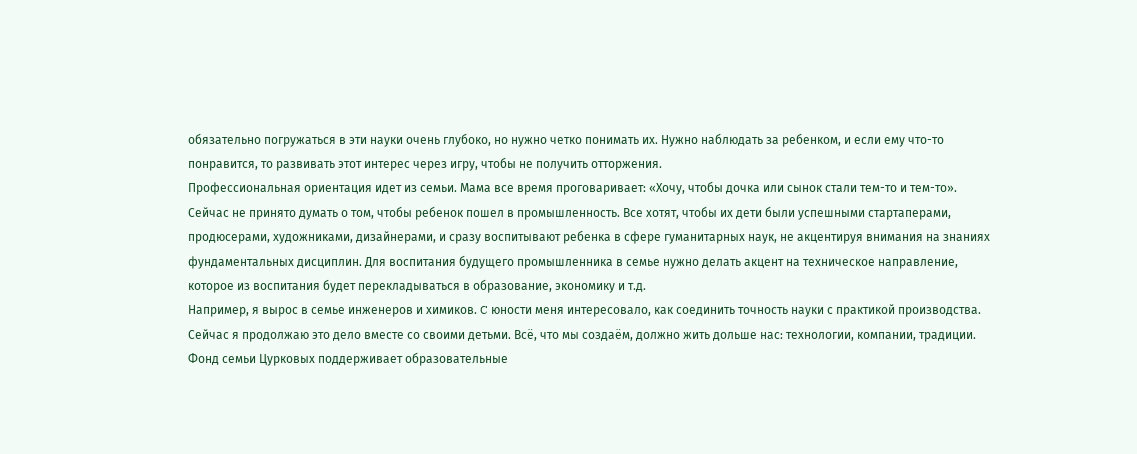обязательно погружаться в эти науки очень глубоко, но нужно четко понимать их. Нужно наблюдать за ребенком, и если ему что-то понравится, то развивать этот интерес через игру, чтобы не получить отторжения.
Профессиональная ориентация идет из семьи. Мама все время проговаривает: «Хочу, чтобы дочка или сынок стали тем-то и тем-то». Сейчас не принято думать о том, чтобы ребенок пошел в промышленность. Все хотят, чтобы их дети были успешными стартаперами, продюсерами, художниками, дизайнерами, и сразу воспитывают ребенка в сфере гуманитарных наук, не акцентируя внимания на знаниях фундаментальных дисциплин. Для воспитания будущего промышленника в семье нужно делать акцент на техническое направление, которое из воспитания будет перекладываться в образование, экономику и т.д.
Например, я вырос в семье инженеров и химиков. C юности меня интересовало, как соединить точность науки с практикой производства. Сейчас я продолжаю это дело вместе со своими детьми. Всё, что мы создаём, должно жить дольше нас: технологии, компании, традиции.
Фонд семьи Цурковых поддерживает образовательные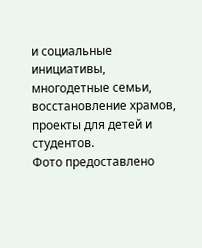и социальные инициативы, многодетные семьи, восстановление храмов, проекты для детей и студентов.
Фото предоставлено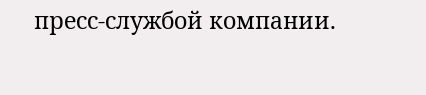пресс-службой компании.